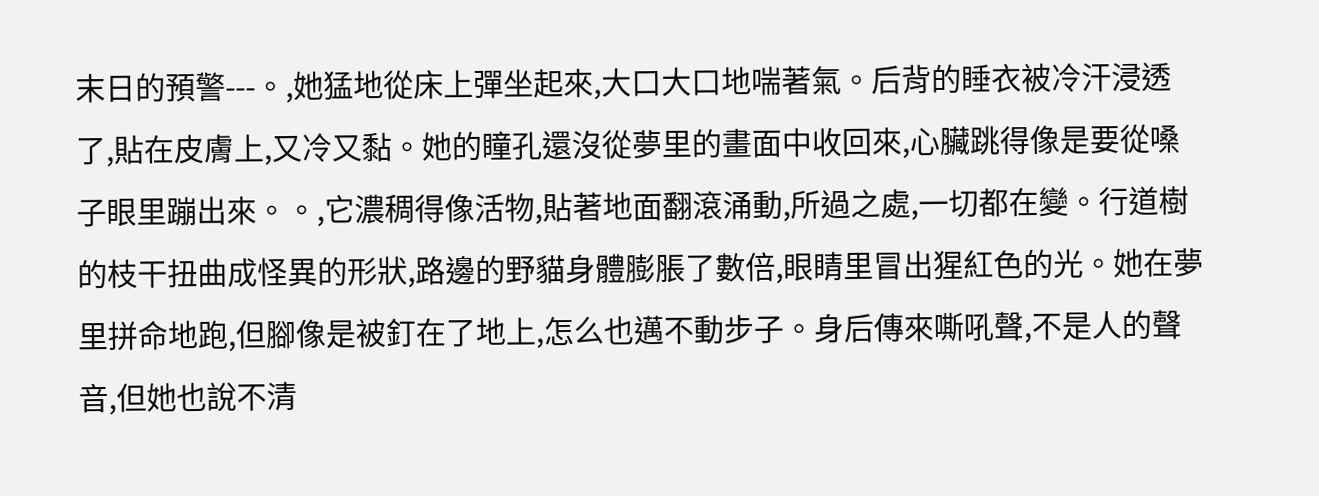末日的預警---。,她猛地從床上彈坐起來,大口大口地喘著氣。后背的睡衣被冷汗浸透了,貼在皮膚上,又冷又黏。她的瞳孔還沒從夢里的畫面中收回來,心臟跳得像是要從嗓子眼里蹦出來。。,它濃稠得像活物,貼著地面翻滾涌動,所過之處,一切都在變。行道樹的枝干扭曲成怪異的形狀,路邊的野貓身體膨脹了數倍,眼睛里冒出猩紅色的光。她在夢里拼命地跑,但腳像是被釘在了地上,怎么也邁不動步子。身后傳來嘶吼聲,不是人的聲音,但她也說不清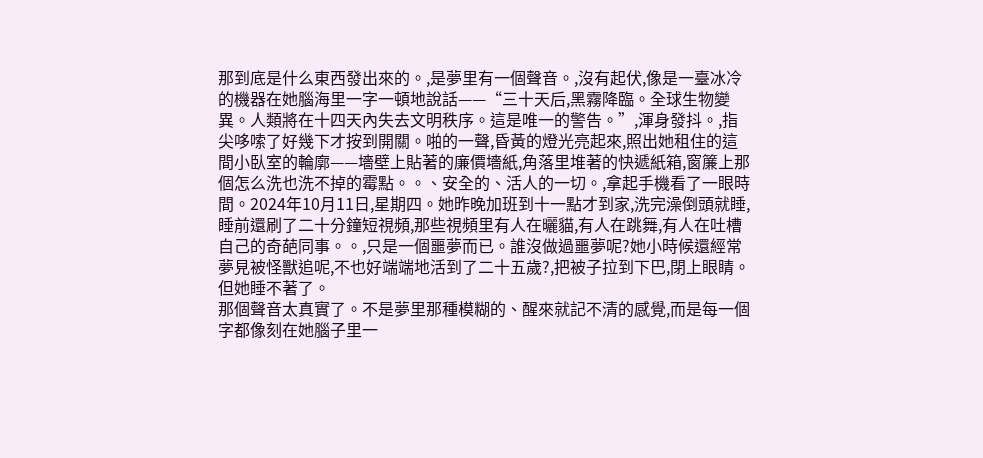那到底是什么東西發出來的。,是夢里有一個聲音。,沒有起伏,像是一臺冰冷的機器在她腦海里一字一頓地說話——“三十天后,黑霧降臨。全球生物變異。人類將在十四天內失去文明秩序。這是唯一的警告。”,渾身發抖。,指尖哆嗦了好幾下才按到開關。啪的一聲,昏黃的燈光亮起來,照出她租住的這間小臥室的輪廓——墻壁上貼著的廉價墻紙,角落里堆著的快遞紙箱,窗簾上那個怎么洗也洗不掉的霉點。。、安全的、活人的一切。,拿起手機看了一眼時間。2024年10月11日,星期四。她昨晚加班到十一點才到家,洗完澡倒頭就睡,睡前還刷了二十分鐘短視頻,那些視頻里有人在曬貓,有人在跳舞,有人在吐槽自己的奇葩同事。。,只是一個噩夢而已。誰沒做過噩夢呢?她小時候還經常夢見被怪獸追呢,不也好端端地活到了二十五歲?,把被子拉到下巴,閉上眼睛。
但她睡不著了。
那個聲音太真實了。不是夢里那種模糊的、醒來就記不清的感覺,而是每一個字都像刻在她腦子里一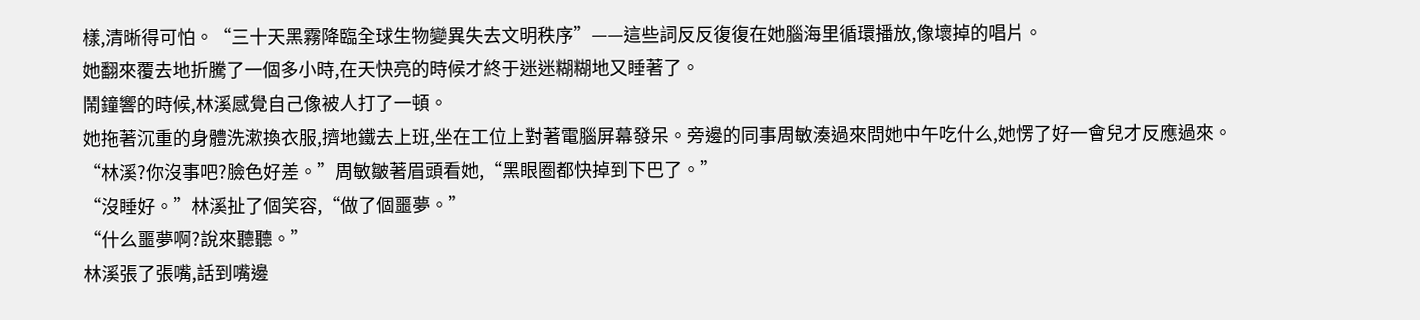樣,清晰得可怕。“三十天黑霧降臨全球生物變異失去文明秩序”——這些詞反反復復在她腦海里循環播放,像壞掉的唱片。
她翻來覆去地折騰了一個多小時,在天快亮的時候才終于迷迷糊糊地又睡著了。
鬧鐘響的時候,林溪感覺自己像被人打了一頓。
她拖著沉重的身體洗漱換衣服,擠地鐵去上班,坐在工位上對著電腦屏幕發呆。旁邊的同事周敏湊過來問她中午吃什么,她愣了好一會兒才反應過來。
“林溪?你沒事吧?臉色好差。”周敏皺著眉頭看她,“黑眼圈都快掉到下巴了。”
“沒睡好。”林溪扯了個笑容,“做了個噩夢。”
“什么噩夢啊?說來聽聽。”
林溪張了張嘴,話到嘴邊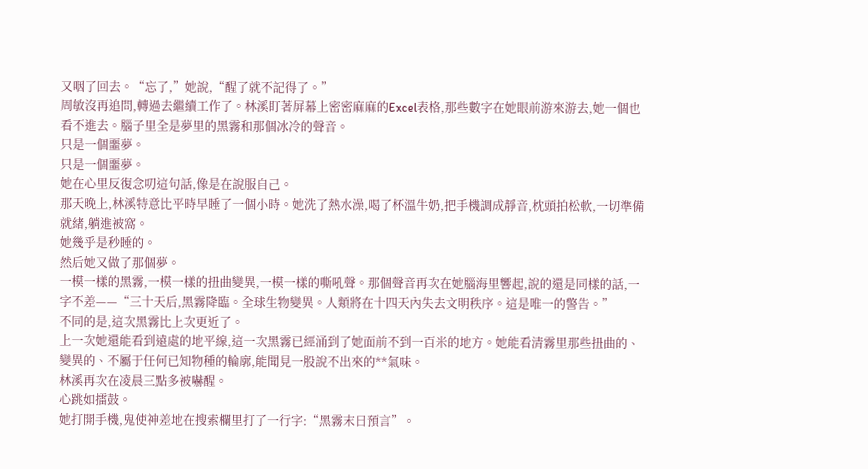又咽了回去。“忘了,”她說,“醒了就不記得了。”
周敏沒再追問,轉過去繼續工作了。林溪盯著屏幕上密密麻麻的Excel表格,那些數字在她眼前游來游去,她一個也看不進去。腦子里全是夢里的黑霧和那個冰冷的聲音。
只是一個噩夢。
只是一個噩夢。
她在心里反復念叨這句話,像是在說服自己。
那天晚上,林溪特意比平時早睡了一個小時。她洗了熱水澡,喝了杯溫牛奶,把手機調成靜音,枕頭拍松軟,一切準備就緒,躺進被窩。
她幾乎是秒睡的。
然后她又做了那個夢。
一模一樣的黑霧,一模一樣的扭曲變異,一模一樣的嘶吼聲。那個聲音再次在她腦海里響起,說的還是同樣的話,一字不差——“三十天后,黑霧降臨。全球生物變異。人類將在十四天內失去文明秩序。這是唯一的警告。”
不同的是,這次黑霧比上次更近了。
上一次她還能看到遠處的地平線,這一次黑霧已經涌到了她面前不到一百米的地方。她能看清霧里那些扭曲的、變異的、不屬于任何已知物種的輪廓,能聞見一股說不出來的**氣味。
林溪再次在凌晨三點多被嚇醒。
心跳如擂鼓。
她打開手機,鬼使神差地在搜索欄里打了一行字:“黑霧末日預言”。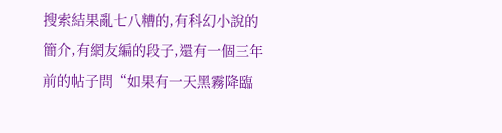搜索結果亂七八糟的,有科幻小說的簡介,有網友編的段子,還有一個三年前的帖子問“如果有一天黑霧降臨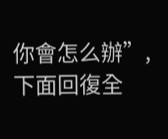你會怎么辦”,下面回復全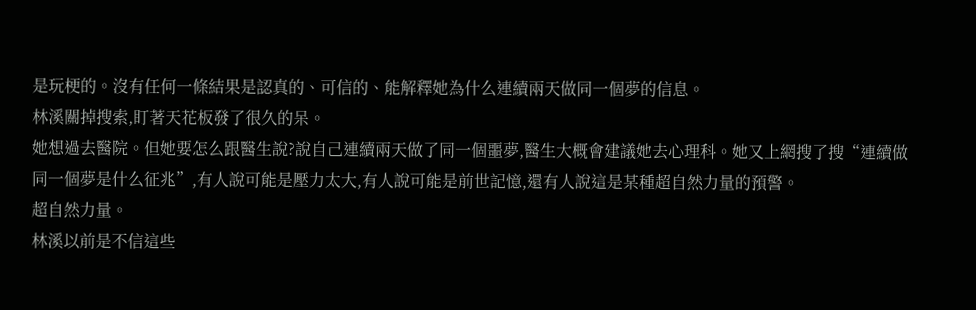是玩梗的。沒有任何一條結果是認真的、可信的、能解釋她為什么連續兩天做同一個夢的信息。
林溪關掉搜索,盯著天花板發了很久的呆。
她想過去醫院。但她要怎么跟醫生說?說自己連續兩天做了同一個噩夢,醫生大概會建議她去心理科。她又上網搜了搜“連續做同一個夢是什么征兆”,有人說可能是壓力太大,有人說可能是前世記憶,還有人說這是某種超自然力量的預警。
超自然力量。
林溪以前是不信這些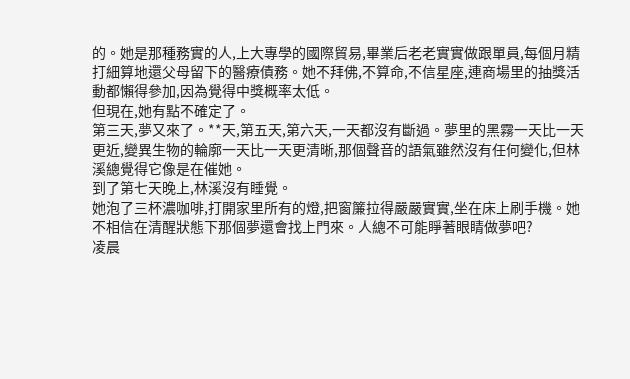的。她是那種務實的人,上大專學的國際貿易,畢業后老老實實做跟單員,每個月精打細算地還父母留下的醫療債務。她不拜佛,不算命,不信星座,連商場里的抽獎活動都懶得參加,因為覺得中獎概率太低。
但現在,她有點不確定了。
第三天,夢又來了。**天,第五天,第六天,一天都沒有斷過。夢里的黑霧一天比一天更近,變異生物的輪廓一天比一天更清晰,那個聲音的語氣雖然沒有任何變化,但林溪總覺得它像是在催她。
到了第七天晚上,林溪沒有睡覺。
她泡了三杯濃咖啡,打開家里所有的燈,把窗簾拉得嚴嚴實實,坐在床上刷手機。她不相信在清醒狀態下那個夢還會找上門來。人總不可能睜著眼睛做夢吧?
凌晨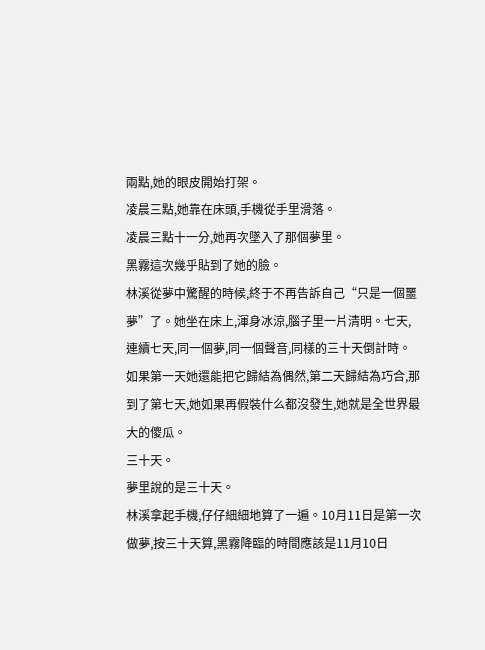兩點,她的眼皮開始打架。
凌晨三點,她靠在床頭,手機從手里滑落。
凌晨三點十一分,她再次墜入了那個夢里。
黑霧這次幾乎貼到了她的臉。
林溪從夢中驚醒的時候,終于不再告訴自己“只是一個噩夢”了。她坐在床上,渾身冰涼,腦子里一片清明。七天,連續七天,同一個夢,同一個聲音,同樣的三十天倒計時。如果第一天她還能把它歸結為偶然,第二天歸結為巧合,那到了第七天,她如果再假裝什么都沒發生,她就是全世界最大的傻瓜。
三十天。
夢里說的是三十天。
林溪拿起手機,仔仔細細地算了一遍。10月11日是第一次做夢,按三十天算,黑霧降臨的時間應該是11月10日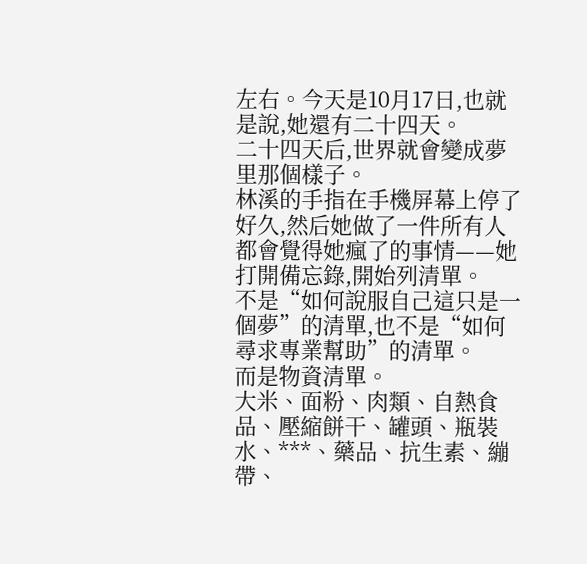左右。今天是10月17日,也就是說,她還有二十四天。
二十四天后,世界就會變成夢里那個樣子。
林溪的手指在手機屏幕上停了好久,然后她做了一件所有人都會覺得她瘋了的事情——她打開備忘錄,開始列清單。
不是“如何說服自己這只是一個夢”的清單,也不是“如何尋求專業幫助”的清單。
而是物資清單。
大米、面粉、肉類、自熱食品、壓縮餅干、罐頭、瓶裝水、***、藥品、抗生素、繃帶、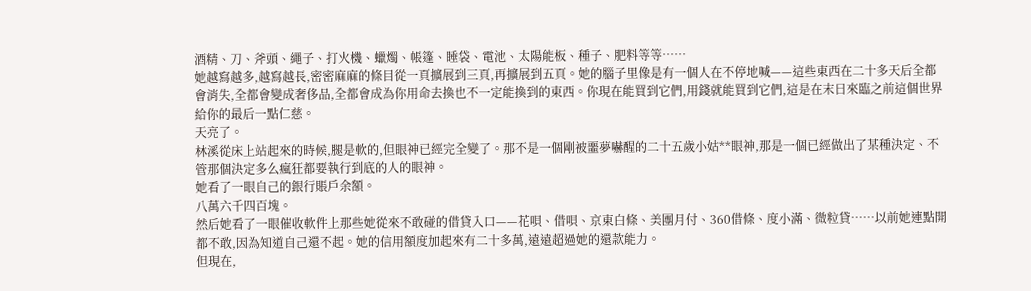酒精、刀、斧頭、繩子、打火機、蠟燭、帳篷、睡袋、電池、太陽能板、種子、肥料等等……
她越寫越多,越寫越長,密密麻麻的條目從一頁擴展到三頁,再擴展到五頁。她的腦子里像是有一個人在不停地喊——這些東西在二十多天后全都會消失,全都會變成奢侈品,全都會成為你用命去換也不一定能換到的東西。你現在能買到它們,用錢就能買到它們,這是在末日來臨之前這個世界給你的最后一點仁慈。
天亮了。
林溪從床上站起來的時候,腿是軟的,但眼神已經完全變了。那不是一個剛被噩夢嚇醒的二十五歲小姑**眼神,那是一個已經做出了某種決定、不管那個決定多么瘋狂都要執行到底的人的眼神。
她看了一眼自己的銀行賬戶余額。
八萬六千四百塊。
然后她看了一眼催收軟件上那些她從來不敢碰的借貸入口——花唄、借唄、京東白條、美團月付、360借條、度小滿、微粒貸……以前她連點開都不敢,因為知道自己還不起。她的信用額度加起來有二十多萬,遠遠超過她的還款能力。
但現在,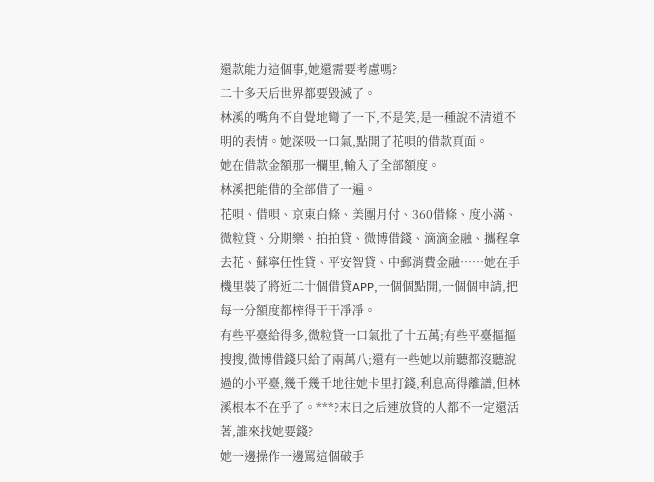還款能力這個事,她還需要考慮嗎?
二十多天后世界都要毀滅了。
林溪的嘴角不自覺地彎了一下,不是笑,是一種說不清道不明的表情。她深吸一口氣,點開了花唄的借款頁面。
她在借款金額那一欄里,輸入了全部額度。
林溪把能借的全部借了一遍。
花唄、借唄、京東白條、美團月付、360借條、度小滿、微粒貸、分期樂、拍拍貸、微博借錢、滴滴金融、攜程拿去花、蘇寧任性貸、平安智貸、中郵消費金融……她在手機里裝了將近二十個借貸APP,一個個點開,一個個申請,把每一分額度都榨得干干凈凈。
有些平臺給得多,微粒貸一口氣批了十五萬;有些平臺摳摳搜搜,微博借錢只給了兩萬八;還有一些她以前聽都沒聽說過的小平臺,幾千幾千地往她卡里打錢,利息高得離譜,但林溪根本不在乎了。***?末日之后連放貸的人都不一定還活著,誰來找她要錢?
她一邊操作一邊罵這個破手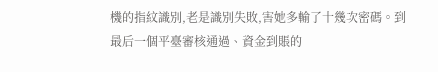機的指紋識別,老是識別失敗,害她多輸了十幾次密碼。到最后一個平臺審核通過、資金到賬的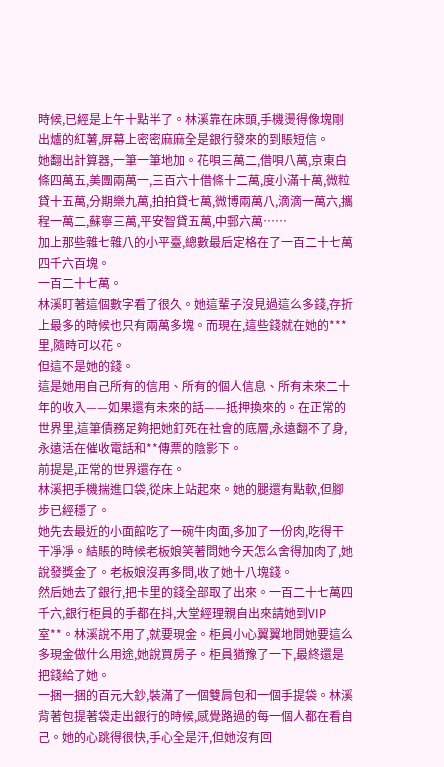時候,已經是上午十點半了。林溪靠在床頭,手機燙得像塊剛出爐的紅薯,屏幕上密密麻麻全是銀行發來的到賬短信。
她翻出計算器,一筆一筆地加。花唄三萬二,借唄八萬,京東白條四萬五,美團兩萬一,三百六十借條十二萬,度小滿十萬,微粒貸十五萬,分期樂九萬,拍拍貸七萬,微博兩萬八,滴滴一萬六,攜程一萬二,蘇寧三萬,平安智貸五萬,中郵六萬……
加上那些雜七雜八的小平臺,總數最后定格在了一百二十七萬四千六百塊。
一百二十七萬。
林溪盯著這個數字看了很久。她這輩子沒見過這么多錢,存折上最多的時候也只有兩萬多塊。而現在,這些錢就在她的***里,隨時可以花。
但這不是她的錢。
這是她用自己所有的信用、所有的個人信息、所有未來二十年的收入——如果還有未來的話——抵押換來的。在正常的世界里,這筆債務足夠把她釘死在社會的底層,永遠翻不了身,永遠活在催收電話和**傳票的陰影下。
前提是,正常的世界還存在。
林溪把手機揣進口袋,從床上站起來。她的腿還有點軟,但腳步已經穩了。
她先去最近的小面館吃了一碗牛肉面,多加了一份肉,吃得干干凈凈。結賬的時候老板娘笑著問她今天怎么舍得加肉了,她說發獎金了。老板娘沒再多問,收了她十八塊錢。
然后她去了銀行,把卡里的錢全部取了出來。一百二十七萬四千六,銀行柜員的手都在抖,大堂經理親自出來請她到VIP室**。林溪說不用了,就要現金。柜員小心翼翼地問她要這么多現金做什么用途,她說買房子。柜員猶豫了一下,最終還是把錢給了她。
一捆一捆的百元大鈔,裝滿了一個雙肩包和一個手提袋。林溪背著包提著袋走出銀行的時候,感覺路過的每一個人都在看自己。她的心跳得很快,手心全是汗,但她沒有回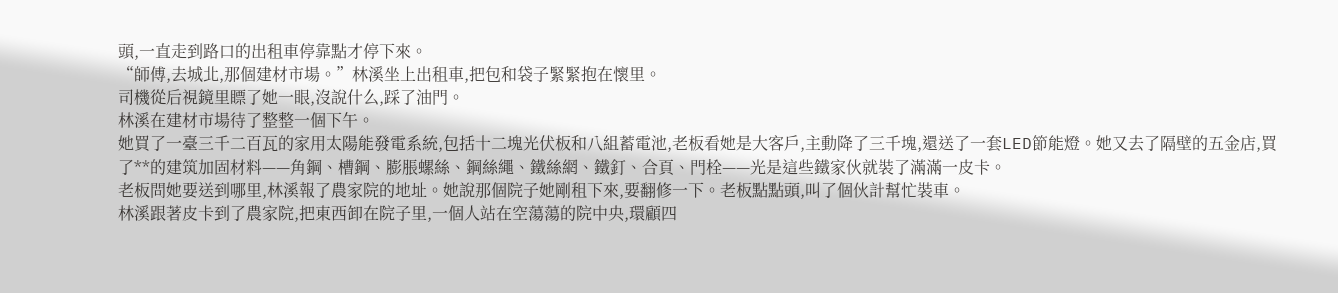頭,一直走到路口的出租車停靠點才停下來。
“師傅,去城北,那個建材市場。”林溪坐上出租車,把包和袋子緊緊抱在懷里。
司機從后視鏡里瞟了她一眼,沒說什么,踩了油門。
林溪在建材市場待了整整一個下午。
她買了一臺三千二百瓦的家用太陽能發電系統,包括十二塊光伏板和八組蓄電池,老板看她是大客戶,主動降了三千塊,還送了一套LED節能燈。她又去了隔壁的五金店,買了**的建筑加固材料——角鋼、槽鋼、膨脹螺絲、鋼絲繩、鐵絲網、鐵釘、合頁、門栓——光是這些鐵家伙就裝了滿滿一皮卡。
老板問她要送到哪里,林溪報了農家院的地址。她說那個院子她剛租下來,要翻修一下。老板點點頭,叫了個伙計幫忙裝車。
林溪跟著皮卡到了農家院,把東西卸在院子里,一個人站在空蕩蕩的院中央,環顧四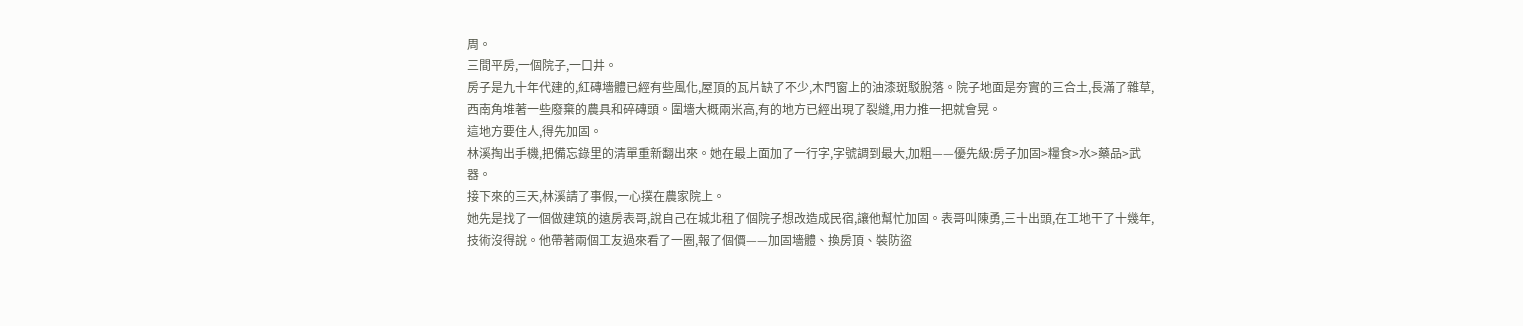周。
三間平房,一個院子,一口井。
房子是九十年代建的,紅磚墻體已經有些風化,屋頂的瓦片缺了不少,木門窗上的油漆斑駁脫落。院子地面是夯實的三合土,長滿了雜草,西南角堆著一些廢棄的農具和碎磚頭。圍墻大概兩米高,有的地方已經出現了裂縫,用力推一把就會晃。
這地方要住人,得先加固。
林溪掏出手機,把備忘錄里的清單重新翻出來。她在最上面加了一行字,字號調到最大,加粗——優先級:房子加固>糧食>水>藥品>武器。
接下來的三天,林溪請了事假,一心撲在農家院上。
她先是找了一個做建筑的遠房表哥,說自己在城北租了個院子想改造成民宿,讓他幫忙加固。表哥叫陳勇,三十出頭,在工地干了十幾年,技術沒得說。他帶著兩個工友過來看了一圈,報了個價——加固墻體、換房頂、裝防盜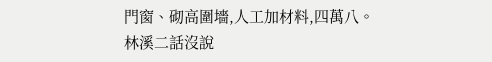門窗、砌高圍墻,人工加材料,四萬八。
林溪二話沒說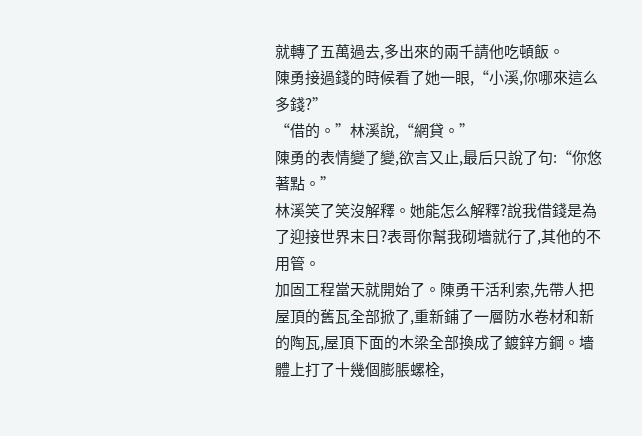就轉了五萬過去,多出來的兩千請他吃頓飯。
陳勇接過錢的時候看了她一眼,“小溪,你哪來這么多錢?”
“借的。”林溪說,“網貸。”
陳勇的表情變了變,欲言又止,最后只說了句:“你悠著點。”
林溪笑了笑沒解釋。她能怎么解釋?說我借錢是為了迎接世界末日?表哥你幫我砌墻就行了,其他的不用管。
加固工程當天就開始了。陳勇干活利索,先帶人把屋頂的舊瓦全部掀了,重新鋪了一層防水卷材和新的陶瓦,屋頂下面的木梁全部換成了鍍鋅方鋼。墻體上打了十幾個膨脹螺栓,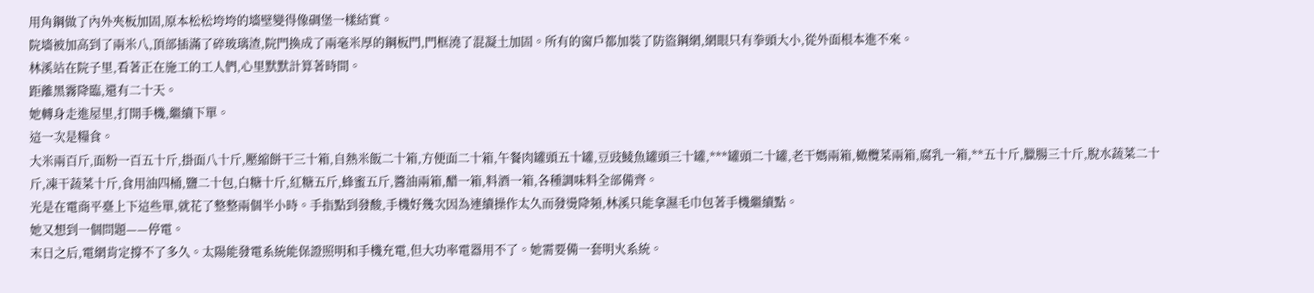用角鋼做了內外夾板加固,原本松松垮垮的墻壁變得像碉堡一樣結實。
院墻被加高到了兩米八,頂部插滿了碎玻璃渣,院門換成了兩毫米厚的鋼板門,門框澆了混凝土加固。所有的窗戶都加裝了防盜鋼網,網眼只有拳頭大小,從外面根本進不來。
林溪站在院子里,看著正在施工的工人們,心里默默計算著時間。
距離黑霧降臨,還有二十天。
她轉身走進屋里,打開手機,繼續下單。
這一次是糧食。
大米兩百斤,面粉一百五十斤,掛面八十斤,壓縮餅干三十箱,自熱米飯二十箱,方便面二十箱,午餐肉罐頭五十罐,豆豉鯪魚罐頭三十罐,***罐頭二十罐,老干媽兩箱,橄欖菜兩箱,腐乳一箱,**五十斤,臘腸三十斤,脫水蔬菜二十斤,凍干蔬菜十斤,食用油四桶,鹽二十包,白糖十斤,紅糖五斤,蜂蜜五斤,醬油兩箱,醋一箱,料酒一箱,各種調味料全部備齊。
光是在電商平臺上下這些單,就花了整整兩個半小時。手指點到發酸,手機好幾次因為連續操作太久而發燙降頻,林溪只能拿濕毛巾包著手機繼續點。
她又想到一個問題——停電。
末日之后,電網肯定撐不了多久。太陽能發電系統能保證照明和手機充電,但大功率電器用不了。她需要備一套明火系統。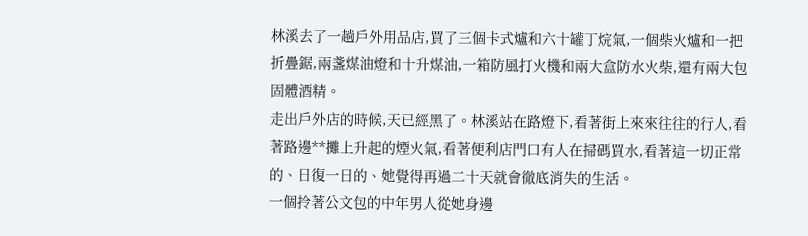林溪去了一趟戶外用品店,買了三個卡式爐和六十罐丁烷氣,一個柴火爐和一把折疊鋸,兩盞煤油燈和十升煤油,一箱防風打火機和兩大盒防水火柴,還有兩大包固體酒精。
走出戶外店的時候,天已經黑了。林溪站在路燈下,看著街上來來往往的行人,看著路邊**攤上升起的煙火氣,看著便利店門口有人在掃碼買水,看著這一切正常的、日復一日的、她覺得再過二十天就會徹底消失的生活。
一個拎著公文包的中年男人從她身邊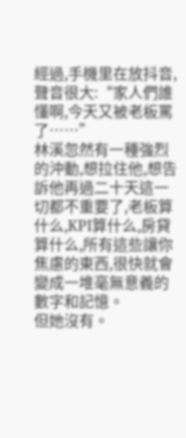經過,手機里在放抖音,聲音很大:“家人們誰懂啊,今天又被老板罵了……”
林溪忽然有一種強烈的沖動,想拉住他,想告訴他再過二十天這一切都不重要了,老板算什么,KPI算什么,房貸算什么,所有這些讓你焦慮的東西,很快就會變成一堆毫無意義的數字和記憶。
但她沒有。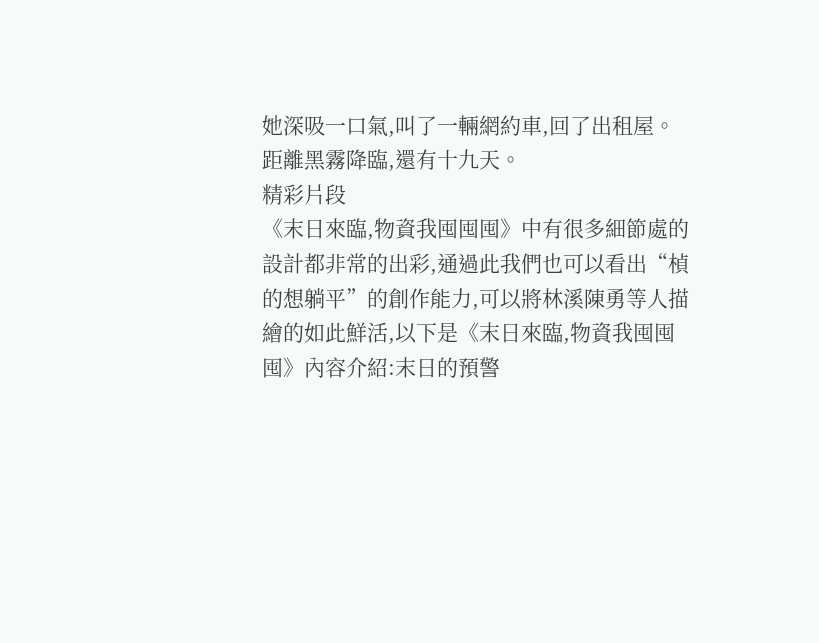她深吸一口氣,叫了一輛網約車,回了出租屋。
距離黑霧降臨,還有十九天。
精彩片段
《末日來臨,物資我囤囤囤》中有很多細節處的設計都非常的出彩,通過此我們也可以看出“楨的想躺平”的創作能力,可以將林溪陳勇等人描繪的如此鮮活,以下是《末日來臨,物資我囤囤囤》內容介紹:末日的預警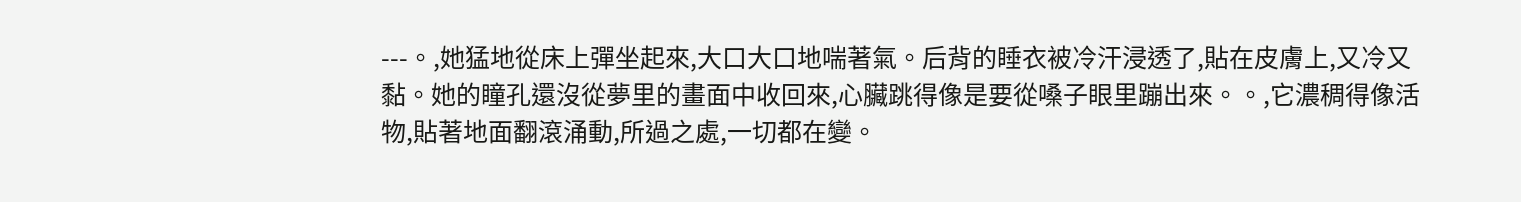---。,她猛地從床上彈坐起來,大口大口地喘著氣。后背的睡衣被冷汗浸透了,貼在皮膚上,又冷又黏。她的瞳孔還沒從夢里的畫面中收回來,心臟跳得像是要從嗓子眼里蹦出來。。,它濃稠得像活物,貼著地面翻滾涌動,所過之處,一切都在變。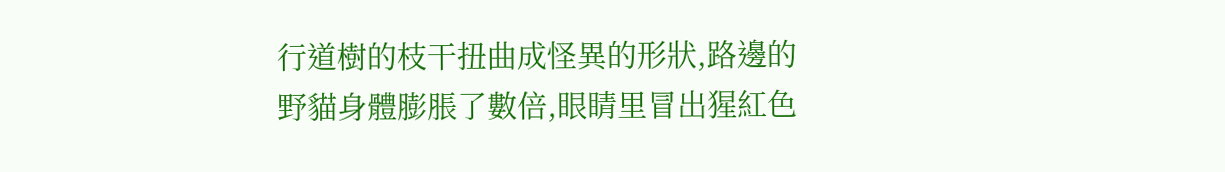行道樹的枝干扭曲成怪異的形狀,路邊的野貓身體膨脹了數倍,眼睛里冒出猩紅色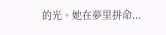的光。她在夢里拼命...